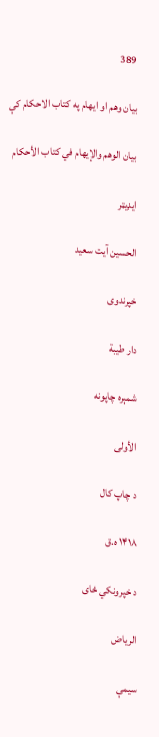389

بیان وهم او ایهام په کتاب الاحکام کې

بيان الوهم والإيهام في كتاب الأحكام

ایډیټر

الحسين آيت سعيد

خپرندوی

دار طيبة

شمېره چاپونه

الأولى

د چاپ کال

۱۴۱۸ ه.ق

د خپرونکي ځای

الرياض

سیمې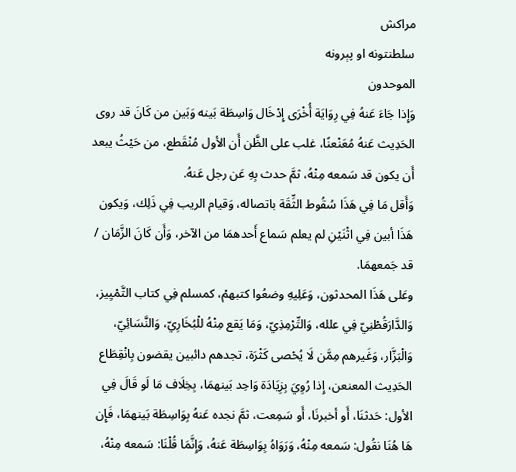مراکش
سلطنتونه او پېرونه
الموحدون
وَإِذا جَاءَ عَنهُ فِي رِوَايَة أُخْرَى إِدْخَال وَاسِطَة بَينه وَبَين من كَانَ قد روى الحَدِيث عَنهُ مُعَنْعنًا، غلب على الظَّن أَن الأول مُنْقَطع، من حَيْثُ يبعد أَن يكون قد سَمعه مِنْهُ، ثمَّ حدث بِهِ عَن رجل عَنهُ.
وَأَقل مَا فِي هَذَا سُقُوط الثِّقَة باتصاله، وَقيام الريب فِي ذَلِك، وَيكون هَذَا أبين فِي اثْنَيْنِ لم يعلم سَماع أَحدهمَا من الآخر، وَأَن كَانَ الزَّمَان / قد جَمعهمَا.
وعَلى هَذَا المحدثون، وَعَلِيهِ وضعُوا كتبهمْ، كمسلم فِي كتاب التَّمْيِيز، وَالدَّارَقُطْنِيّ فِي علله، وَالتِّرْمِذِيّ، وَمَا يَقع مِنْهُ للْبُخَارِيّ، وَالنَّسَائِيّ، وَالْبَزَّار، وَغَيرهم مِمَّن لَا يُحْصى كَثْرَة، تجدهم دائبين يقضون بِانْقِطَاع الحَدِيث المعنعن، إِذا رُوِيَ بِزِيَادَة وَاحِد بَينهمَا، بِخِلَاف مَا لَو قَالَ فِي الأول: حَدثنَا، أَو أخبرنَا، أَو سَمِعت، ثمَّ نجده عَنهُ بِوَاسِطَة بَينهمَا، فَإِن هَا هُنَا نقُول: سَمعه مِنْهُ، وَرَوَاهُ بِوَاسِطَة عَنهُ، وَإِنَّمَا قُلْنَا: سَمعه مِنْهُ،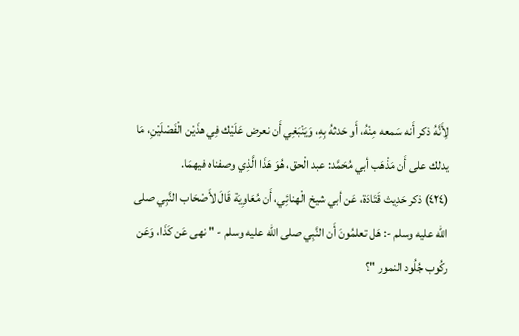لِأَنَّهُ ذكر أَنه سَمعه مِنْهُ، أَو حَدثهُ بِهِ، وَيَنْبَغِي أَن نعرض عَلَيْك فِي هذَيْن الْفَصْلَيْنِ، مَا يدلك على أَن مَذْهَب أبي مُحَمَّد: عبد الْحق، هُوَ هَذَا الَّذِي وصفناه فيهمَا.
(٤٢٤) ذكر حَدِيث قَتَادَة، عَن أبي شيخ الْهنائِي، أَن مُعَاوِيَة قَالَ لأَصْحَاب النَّبِي صلى الله عليه وسلم -: هَل تعلمُونَ أَن النَّبِي صلى الله عليه وسلم - " نهى عَن كَذَا، وَعَن ركُوب جُلُود النمور "؟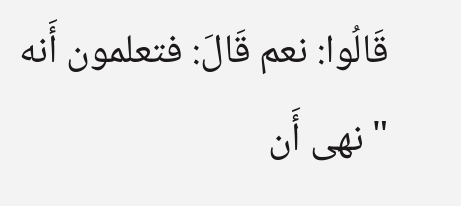قَالُوا: نعم قَالَ: فتعلمون أَنه " نهى أَن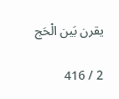يقرن بَين الْحَج

2 / 416